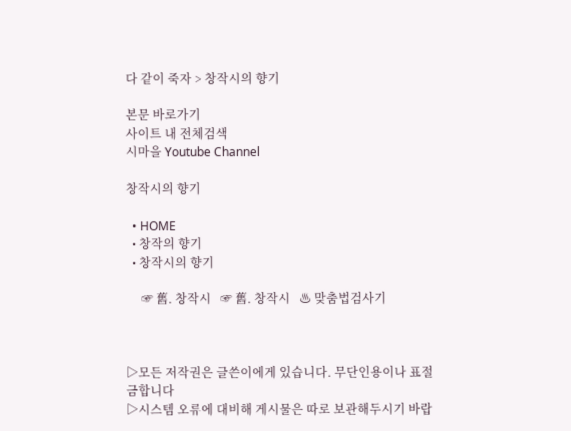다 같이 죽자 > 창작시의 향기

본문 바로가기
사이트 내 전체검색
시마을 Youtube Channel

창작시의 향기

  • HOME
  • 창작의 향기
  • 창작시의 향기

     ☞ 舊. 창작시   ☞ 舊. 창작시   ♨ 맞춤법검사기



▷모든 저작권은 글쓴이에게 있습니다. 무단인용이나 표절금합니다
▷시스템 오류에 대비해 게시물은 따로 보관해두시기 바랍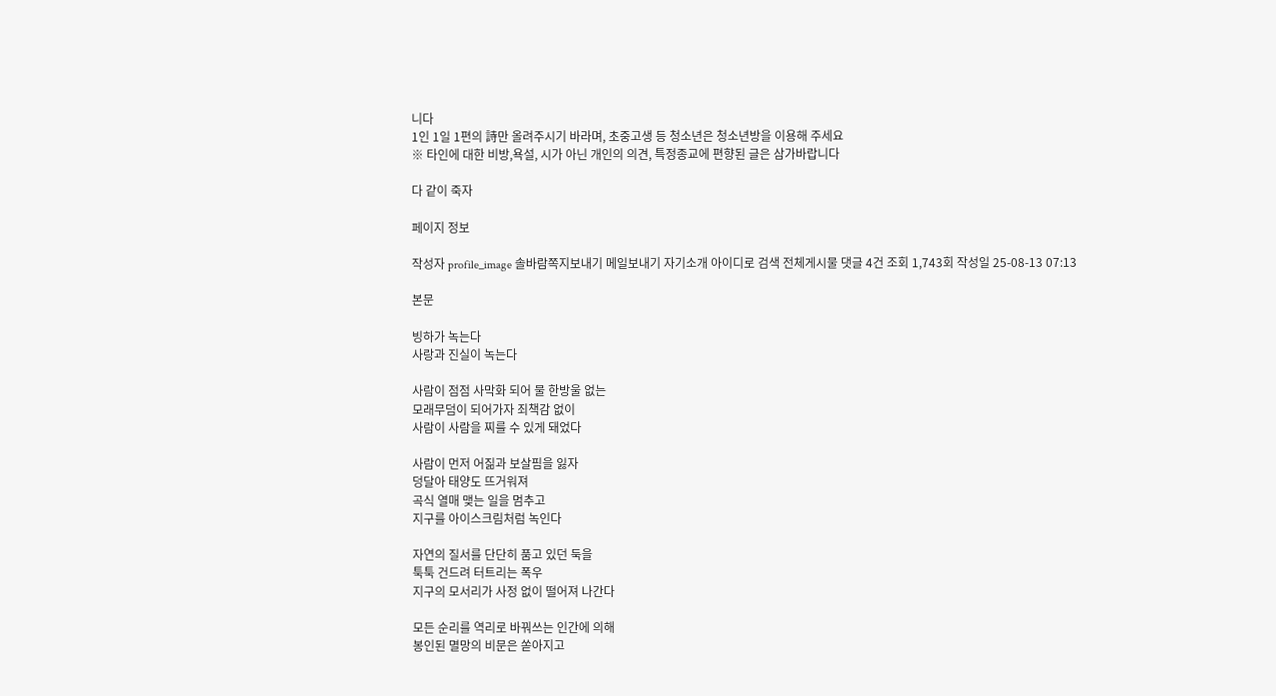니다
1인 1일 1편의 詩만 올려주시기 바라며, 초중고생 등 청소년은 청소년방을 이용해 주세요
※ 타인에 대한 비방,욕설, 시가 아닌 개인의 의견, 특정종교에 편향된 글은 삼가바랍니다

다 같이 죽자

페이지 정보

작성자 profile_image 솔바람쪽지보내기 메일보내기 자기소개 아이디로 검색 전체게시물 댓글 4건 조회 1,743회 작성일 25-08-13 07:13

본문

빙하가 녹는다
사랑과 진실이 녹는다

사람이 점점 사막화 되어 물 한방울 없는
모래무덤이 되어가자 죄책감 없이
사람이 사람을 찌를 수 있게 돼었다

사람이 먼저 어짊과 보살핌을 잃자
덩달아 태양도 뜨거워져
곡식 열매 맺는 일을 멈추고
지구를 아이스크림처럼 녹인다

자연의 질서를 단단히 품고 있던 둑을
툭툭 건드려 터트리는 폭우
지구의 모서리가 사정 없이 떨어져 나간다

모든 순리를 역리로 바꿔쓰는 인간에 의해
봉인된 멸망의 비문은 쏟아지고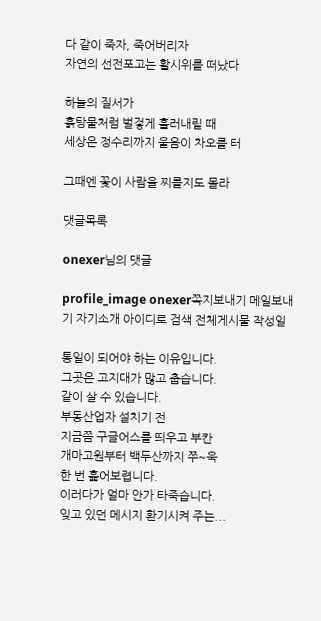다 같이 죽자, 죽어버리자
자연의 선전포고는 활시위를 떠났다

하늘의 질서가
흙탕물처럼 벌겋게 흘러내릴 때
세상은 정수리까지 울음이 차오를 터

그때엔 꽃이 사람을 찌를지도 몰라

댓글목록

onexer님의 댓글

profile_image onexer쪽지보내기 메일보내기 자기소개 아이디로 검색 전체게시물 작성일

통일이 되어야 하는 이유입니다.
그곳은 고지대가 많고 춥습니다.
같이 살 수 있습니다.
부동산업자 설치기 전
지금쯤 구글어스를 띄우고 부칸
개마고원부터 백두산까지 쭈~욱
한 번 훑어보렵니다.
이러다가 얼마 안가 타죽습니다.
잊고 있던 메시지 환기시켜 주는...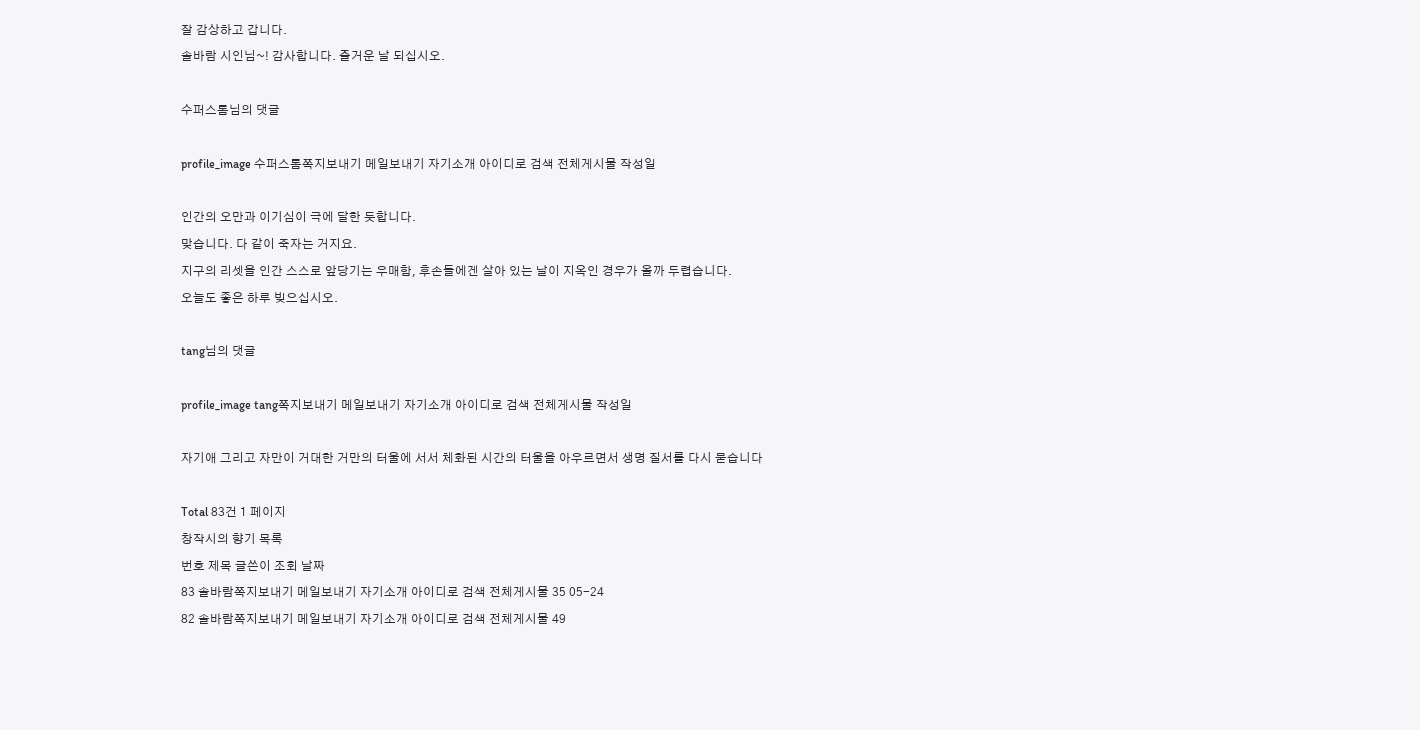잘 감상하고 갑니다.
솔바람 시인님~! 감사합니다. 즐거운 날 되십시오.

수퍼스톰님의 댓글

profile_image 수퍼스톰쪽지보내기 메일보내기 자기소개 아이디로 검색 전체게시물 작성일

인간의 오만과 이기심이 극에 달한 듯합니다.
맞습니다. 다 같이 죽자는 거지요.
지구의 리셋을 인간 스스로 앞당기는 우매함, 후손들에겐 살아 있는 날이 지옥인 경우가 올까 두렵습니다.
오늘도 좋은 하루 빚으십시오.

tang님의 댓글

profile_image tang쪽지보내기 메일보내기 자기소개 아이디로 검색 전체게시물 작성일

자기애 그리고 자만이 거대한 거만의 터울에 서서 체화된 시간의 터울을 아우르면서 생명 질서를 다시 묻습니다

Total 83건 1 페이지
창작시의 향기 목록
번호 제목 글쓴이 조회 날짜
83 솔바람쪽지보내기 메일보내기 자기소개 아이디로 검색 전체게시물 35 05-24
82 솔바람쪽지보내기 메일보내기 자기소개 아이디로 검색 전체게시물 49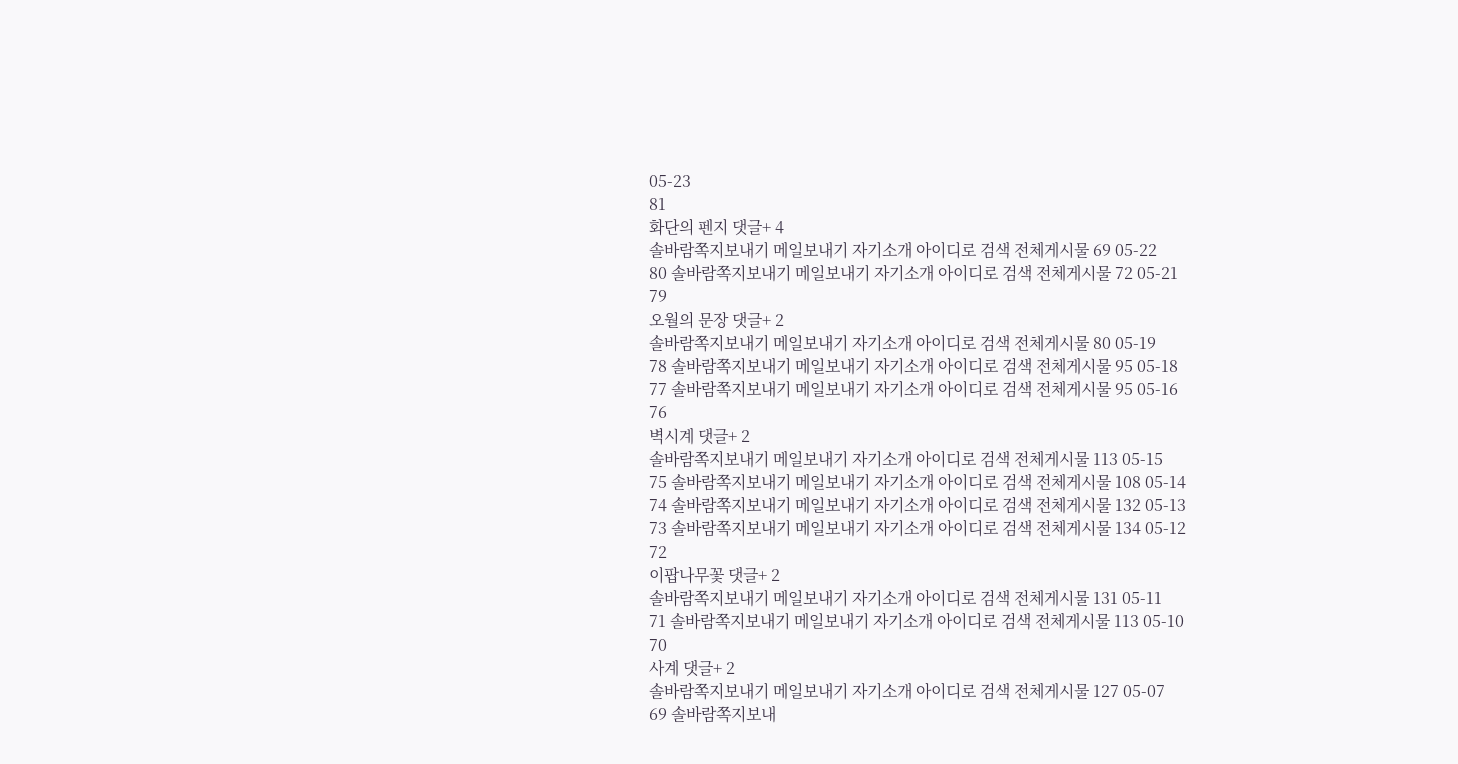05-23
81
화단의 펜지 댓글+ 4
솔바람쪽지보내기 메일보내기 자기소개 아이디로 검색 전체게시물 69 05-22
80 솔바람쪽지보내기 메일보내기 자기소개 아이디로 검색 전체게시물 72 05-21
79
오월의 문장 댓글+ 2
솔바람쪽지보내기 메일보내기 자기소개 아이디로 검색 전체게시물 80 05-19
78 솔바람쪽지보내기 메일보내기 자기소개 아이디로 검색 전체게시물 95 05-18
77 솔바람쪽지보내기 메일보내기 자기소개 아이디로 검색 전체게시물 95 05-16
76
벽시계 댓글+ 2
솔바람쪽지보내기 메일보내기 자기소개 아이디로 검색 전체게시물 113 05-15
75 솔바람쪽지보내기 메일보내기 자기소개 아이디로 검색 전체게시물 108 05-14
74 솔바람쪽지보내기 메일보내기 자기소개 아이디로 검색 전체게시물 132 05-13
73 솔바람쪽지보내기 메일보내기 자기소개 아이디로 검색 전체게시물 134 05-12
72
이팝나무꽃 댓글+ 2
솔바람쪽지보내기 메일보내기 자기소개 아이디로 검색 전체게시물 131 05-11
71 솔바람쪽지보내기 메일보내기 자기소개 아이디로 검색 전체게시물 113 05-10
70
사계 댓글+ 2
솔바람쪽지보내기 메일보내기 자기소개 아이디로 검색 전체게시물 127 05-07
69 솔바람쪽지보내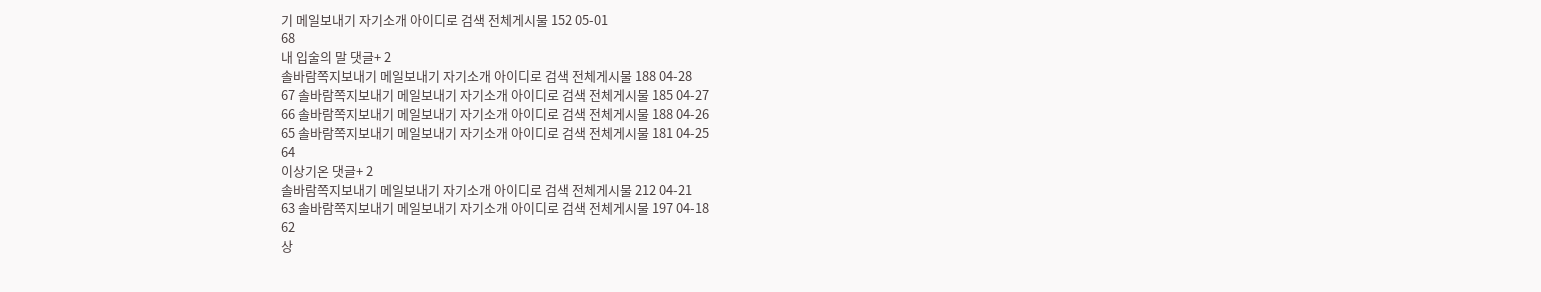기 메일보내기 자기소개 아이디로 검색 전체게시물 152 05-01
68
내 입술의 말 댓글+ 2
솔바람쪽지보내기 메일보내기 자기소개 아이디로 검색 전체게시물 188 04-28
67 솔바람쪽지보내기 메일보내기 자기소개 아이디로 검색 전체게시물 185 04-27
66 솔바람쪽지보내기 메일보내기 자기소개 아이디로 검색 전체게시물 188 04-26
65 솔바람쪽지보내기 메일보내기 자기소개 아이디로 검색 전체게시물 181 04-25
64
이상기온 댓글+ 2
솔바람쪽지보내기 메일보내기 자기소개 아이디로 검색 전체게시물 212 04-21
63 솔바람쪽지보내기 메일보내기 자기소개 아이디로 검색 전체게시물 197 04-18
62
상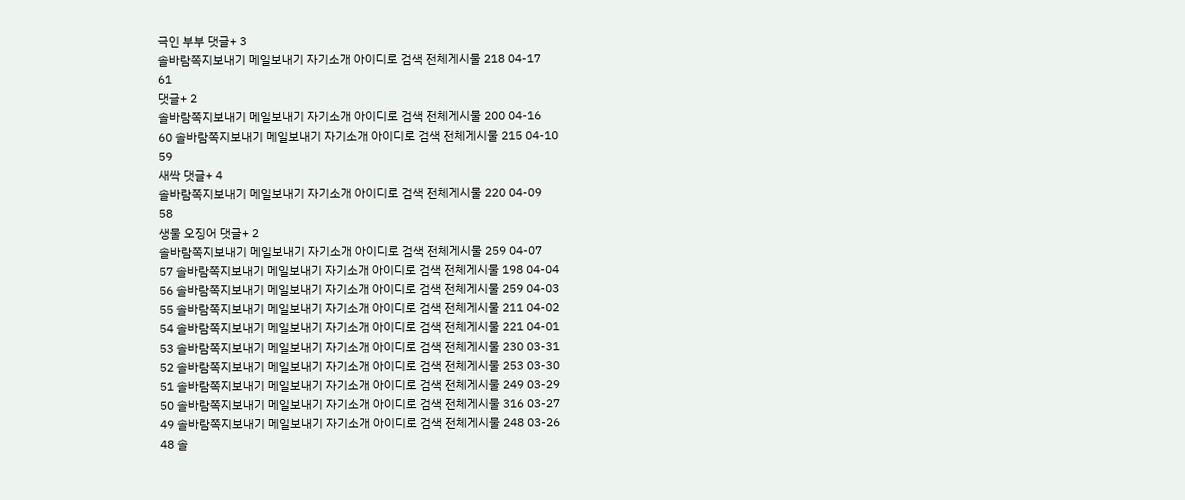극인 부부 댓글+ 3
솔바람쪽지보내기 메일보내기 자기소개 아이디로 검색 전체게시물 218 04-17
61
댓글+ 2
솔바람쪽지보내기 메일보내기 자기소개 아이디로 검색 전체게시물 200 04-16
60 솔바람쪽지보내기 메일보내기 자기소개 아이디로 검색 전체게시물 215 04-10
59
새싹 댓글+ 4
솔바람쪽지보내기 메일보내기 자기소개 아이디로 검색 전체게시물 220 04-09
58
생물 오징어 댓글+ 2
솔바람쪽지보내기 메일보내기 자기소개 아이디로 검색 전체게시물 259 04-07
57 솔바람쪽지보내기 메일보내기 자기소개 아이디로 검색 전체게시물 198 04-04
56 솔바람쪽지보내기 메일보내기 자기소개 아이디로 검색 전체게시물 259 04-03
55 솔바람쪽지보내기 메일보내기 자기소개 아이디로 검색 전체게시물 211 04-02
54 솔바람쪽지보내기 메일보내기 자기소개 아이디로 검색 전체게시물 221 04-01
53 솔바람쪽지보내기 메일보내기 자기소개 아이디로 검색 전체게시물 230 03-31
52 솔바람쪽지보내기 메일보내기 자기소개 아이디로 검색 전체게시물 253 03-30
51 솔바람쪽지보내기 메일보내기 자기소개 아이디로 검색 전체게시물 249 03-29
50 솔바람쪽지보내기 메일보내기 자기소개 아이디로 검색 전체게시물 316 03-27
49 솔바람쪽지보내기 메일보내기 자기소개 아이디로 검색 전체게시물 248 03-26
48 솔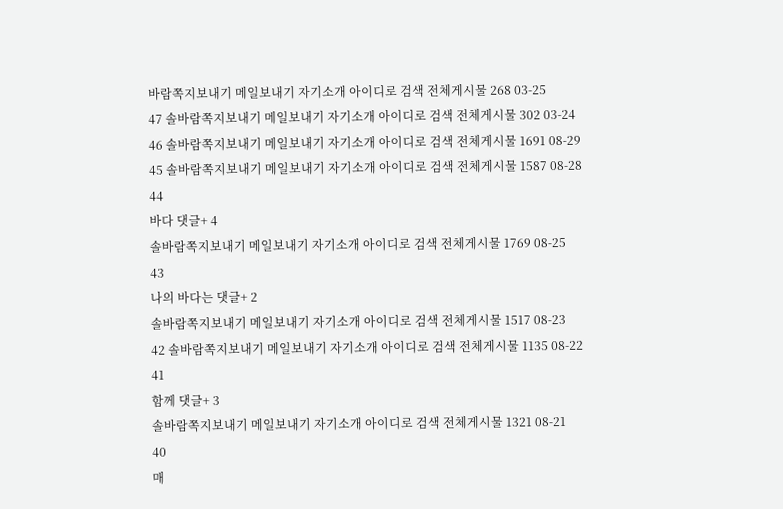바람쪽지보내기 메일보내기 자기소개 아이디로 검색 전체게시물 268 03-25
47 솔바람쪽지보내기 메일보내기 자기소개 아이디로 검색 전체게시물 302 03-24
46 솔바람쪽지보내기 메일보내기 자기소개 아이디로 검색 전체게시물 1691 08-29
45 솔바람쪽지보내기 메일보내기 자기소개 아이디로 검색 전체게시물 1587 08-28
44
바다 댓글+ 4
솔바람쪽지보내기 메일보내기 자기소개 아이디로 검색 전체게시물 1769 08-25
43
나의 바다는 댓글+ 2
솔바람쪽지보내기 메일보내기 자기소개 아이디로 검색 전체게시물 1517 08-23
42 솔바람쪽지보내기 메일보내기 자기소개 아이디로 검색 전체게시물 1135 08-22
41
함께 댓글+ 3
솔바람쪽지보내기 메일보내기 자기소개 아이디로 검색 전체게시물 1321 08-21
40
매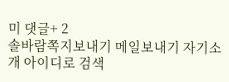미 댓글+ 2
솔바람쪽지보내기 메일보내기 자기소개 아이디로 검색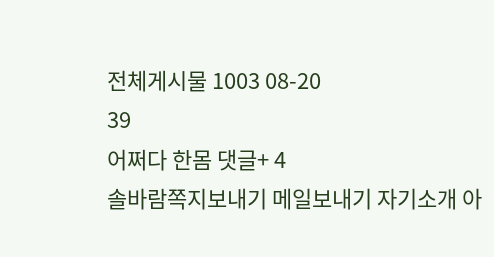전체게시물 1003 08-20
39
어쩌다 한몸 댓글+ 4
솔바람쪽지보내기 메일보내기 자기소개 아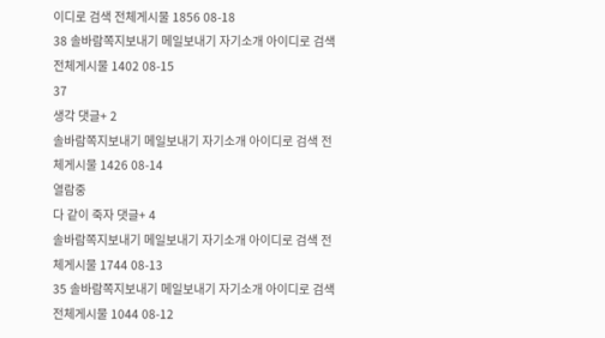이디로 검색 전체게시물 1856 08-18
38 솔바람쪽지보내기 메일보내기 자기소개 아이디로 검색 전체게시물 1402 08-15
37
생각 댓글+ 2
솔바람쪽지보내기 메일보내기 자기소개 아이디로 검색 전체게시물 1426 08-14
열람중
다 같이 죽자 댓글+ 4
솔바람쪽지보내기 메일보내기 자기소개 아이디로 검색 전체게시물 1744 08-13
35 솔바람쪽지보내기 메일보내기 자기소개 아이디로 검색 전체게시물 1044 08-12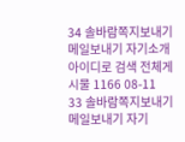34 솔바람쪽지보내기 메일보내기 자기소개 아이디로 검색 전체게시물 1166 08-11
33 솔바람쪽지보내기 메일보내기 자기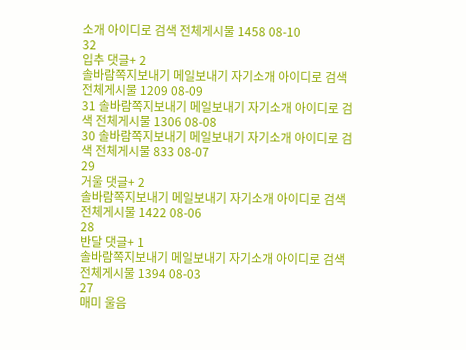소개 아이디로 검색 전체게시물 1458 08-10
32
입추 댓글+ 2
솔바람쪽지보내기 메일보내기 자기소개 아이디로 검색 전체게시물 1209 08-09
31 솔바람쪽지보내기 메일보내기 자기소개 아이디로 검색 전체게시물 1306 08-08
30 솔바람쪽지보내기 메일보내기 자기소개 아이디로 검색 전체게시물 833 08-07
29
거울 댓글+ 2
솔바람쪽지보내기 메일보내기 자기소개 아이디로 검색 전체게시물 1422 08-06
28
반달 댓글+ 1
솔바람쪽지보내기 메일보내기 자기소개 아이디로 검색 전체게시물 1394 08-03
27
매미 울음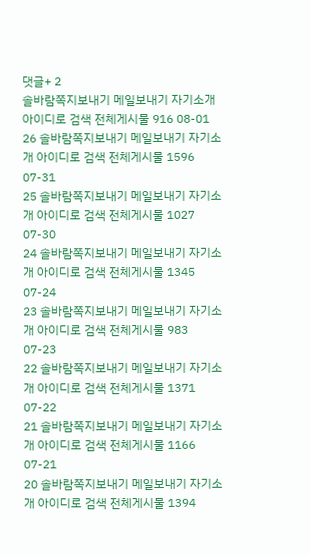댓글+ 2
솔바람쪽지보내기 메일보내기 자기소개 아이디로 검색 전체게시물 916 08-01
26 솔바람쪽지보내기 메일보내기 자기소개 아이디로 검색 전체게시물 1596 07-31
25 솔바람쪽지보내기 메일보내기 자기소개 아이디로 검색 전체게시물 1027 07-30
24 솔바람쪽지보내기 메일보내기 자기소개 아이디로 검색 전체게시물 1345 07-24
23 솔바람쪽지보내기 메일보내기 자기소개 아이디로 검색 전체게시물 983 07-23
22 솔바람쪽지보내기 메일보내기 자기소개 아이디로 검색 전체게시물 1371 07-22
21 솔바람쪽지보내기 메일보내기 자기소개 아이디로 검색 전체게시물 1166 07-21
20 솔바람쪽지보내기 메일보내기 자기소개 아이디로 검색 전체게시물 1394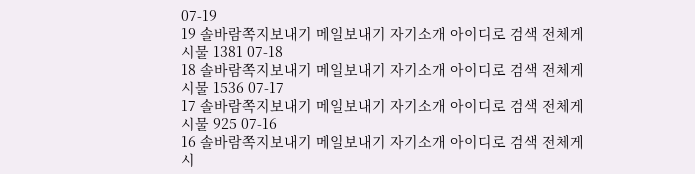07-19
19 솔바람쪽지보내기 메일보내기 자기소개 아이디로 검색 전체게시물 1381 07-18
18 솔바람쪽지보내기 메일보내기 자기소개 아이디로 검색 전체게시물 1536 07-17
17 솔바람쪽지보내기 메일보내기 자기소개 아이디로 검색 전체게시물 925 07-16
16 솔바람쪽지보내기 메일보내기 자기소개 아이디로 검색 전체게시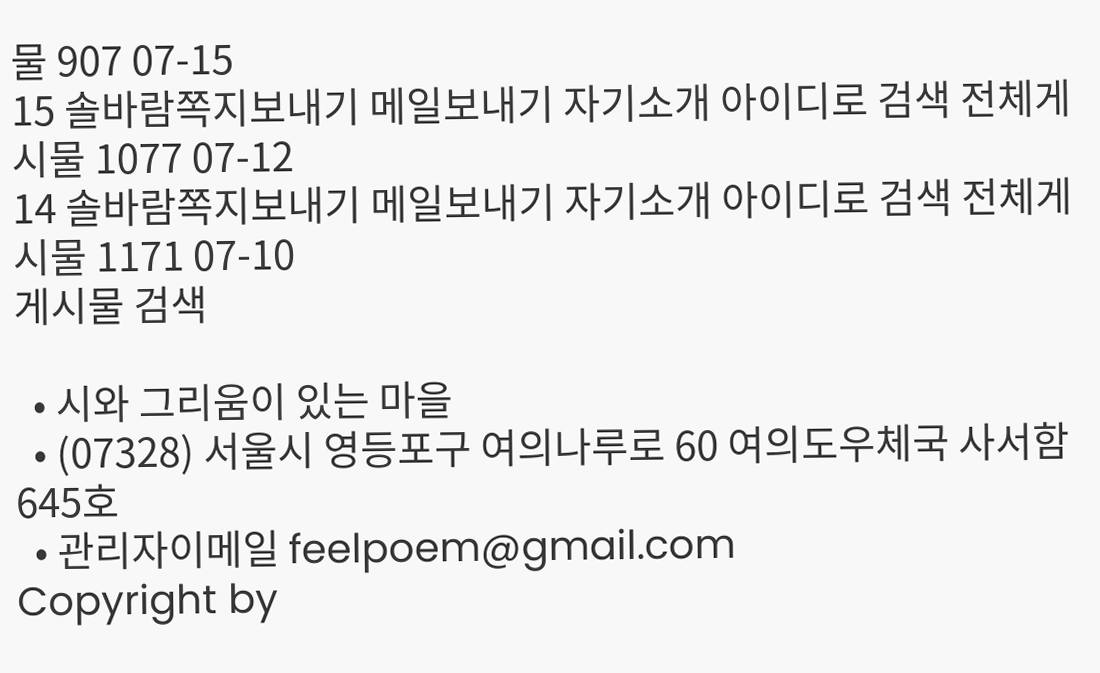물 907 07-15
15 솔바람쪽지보내기 메일보내기 자기소개 아이디로 검색 전체게시물 1077 07-12
14 솔바람쪽지보내기 메일보내기 자기소개 아이디로 검색 전체게시물 1171 07-10
게시물 검색

  • 시와 그리움이 있는 마을
  • (07328) 서울시 영등포구 여의나루로 60 여의도우체국 사서함 645호
  • 관리자이메일 feelpoem@gmail.com
Copyright by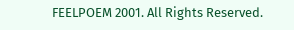FEELPOEM 2001. All Rights Reserved.